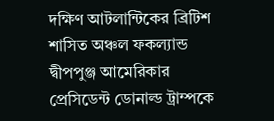দক্ষিণ আটলান্টিকের ব্রিটিশ শাসিত অঞ্চল ফকল্যান্ড দ্বীপপুঞ্জ আমেরিকার প্রেসিডেন্ট ডোনাল্ড ট্রাম্পকে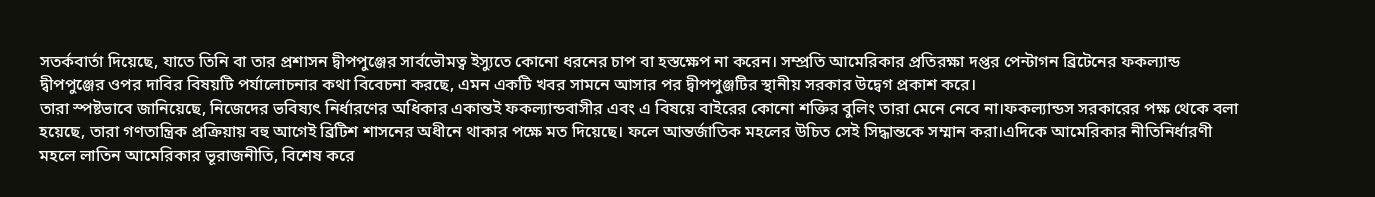সতর্কবার্তা দিয়েছে, যাতে তিনি বা তার প্রশাসন দ্বীপপুঞ্জের সার্বভৌমত্ব ইস্যুতে কোনো ধরনের চাপ বা হস্তক্ষেপ না করেন। সম্প্রতি আমেরিকার প্রতিরক্ষা দপ্তর পেন্টাগন ব্রিটেনের ফকল্যান্ড দ্বীপপুঞ্জের ওপর দাবির বিষয়টি পর্যালোচনার কথা বিবেচনা করছে, এমন একটি খবর সামনে আসার পর দ্বীপপুঞ্জটির স্থানীয় সরকার উদ্বেগ প্রকাশ করে।
তারা স্পষ্টভাবে জানিয়েছে, নিজেদের ভবিষ্যৎ নির্ধারণের অধিকার একান্তই ফকল্যান্ডবাসীর এবং এ বিষয়ে বাইরের কোনো শক্তির বুলিং তারা মেনে নেবে না।ফকল্যান্ডস সরকারের পক্ষ থেকে বলা হয়েছে, তারা গণতান্ত্রিক প্রক্রিয়ায় বহু আগেই ব্রিটিশ শাসনের অধীনে থাকার পক্ষে মত দিয়েছে। ফলে আন্তর্জাতিক মহলের উচিত সেই সিদ্ধান্তকে সম্মান করা।এদিকে আমেরিকার নীতিনির্ধারণী মহলে লাতিন আমেরিকার ভূরাজনীতি, বিশেষ করে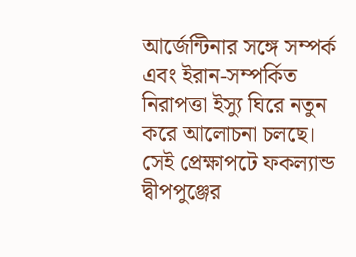আর্জেন্টিনার সঙ্গে সম্পর্ক এবং ইরান-সম্পর্কিত নিরাপত্তা ইস্যু ঘিরে নতুন করে আলোচনা চলছে। সেই প্রেক্ষাপটে ফকল্যান্ড দ্বীপপুঞ্জের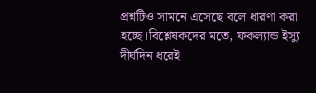প্রশ্নটিও সামনে এসেছে বলে ধারণা করা হচ্ছে।বিশ্লেষকদের মতে, ফকল্যান্ড ইস্যু দীর্ঘদিন ধরেই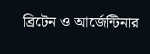ব্রিটেন ও আর্জেন্টিনার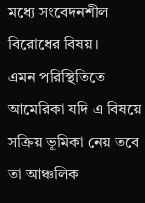মধ্যে সংবেদনশীল বিরোধের বিষয়।
এমন পরিস্থিতিতে আমেরিকা যদি এ বিষয়ে সক্রিয় ভূমিকা নেয় তবে তা আঞ্চলিক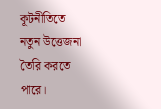কূটনীতিতে নতুন উত্তেজনা তৈরি করতে পারে।